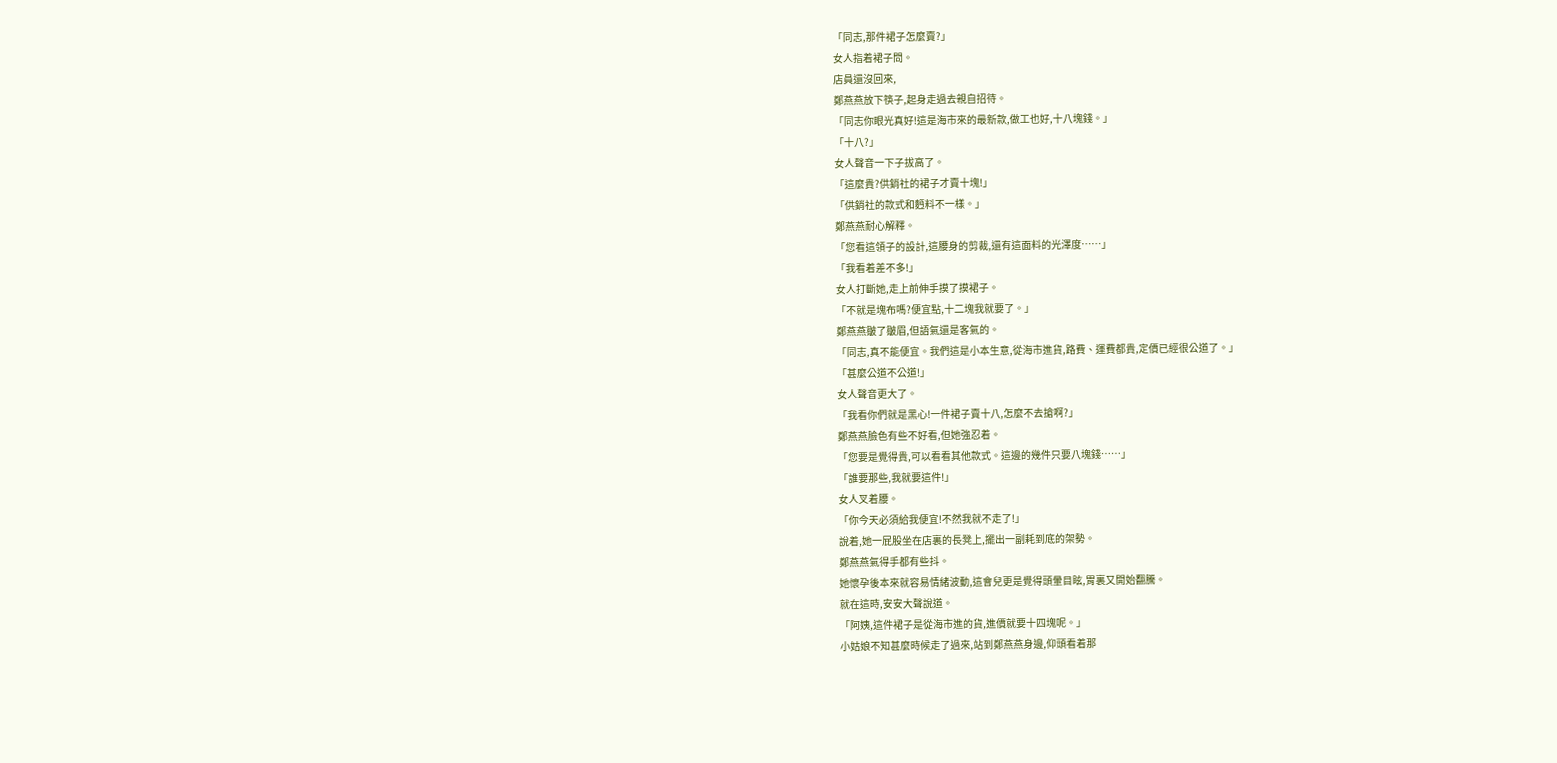「同志,那件裙子怎麼賣?」
女人指着裙子問。
店員還沒回來,
鄭燕燕放下筷子,起身走過去親自招待。
「同志你眼光真好!這是海市來的最新款,做工也好,十八塊錢。」
「十八?」
女人聲音一下子拔高了。
「這麼貴?供銷社的裙子才賣十塊!」
「供銷社的款式和麪料不一樣。」
鄭燕燕耐心解釋。
「您看這領子的設計,這腰身的剪裁,還有這面料的光澤度……」
「我看着差不多!」
女人打斷她,走上前伸手摸了摸裙子。
「不就是塊布嗎?便宜點,十二塊我就要了。」
鄭燕燕皺了皺眉,但語氣還是客氣的。
「同志,真不能便宜。我們這是小本生意,從海市進貨,路費、運費都貴,定價已經很公道了。」
「甚麼公道不公道!」
女人聲音更大了。
「我看你們就是黑心!一件裙子賣十八,怎麼不去搶啊?」
鄭燕燕臉色有些不好看,但她強忍着。
「您要是覺得貴,可以看看其他款式。這邊的幾件只要八塊錢……」
「誰要那些,我就要這件!」
女人叉着腰。
「你今天必須給我便宜!不然我就不走了!」
說着,她一屁股坐在店裏的長凳上,擺出一副耗到底的架勢。
鄭燕燕氣得手都有些抖。
她懷孕後本來就容易情緒波動,這會兒更是覺得頭暈目眩,胃裏又開始翻騰。
就在這時,安安大聲說道。
「阿姨,這件裙子是從海市進的貨,進價就要十四塊呢。」
小姑娘不知甚麼時候走了過來,站到鄭燕燕身邊,仰頭看着那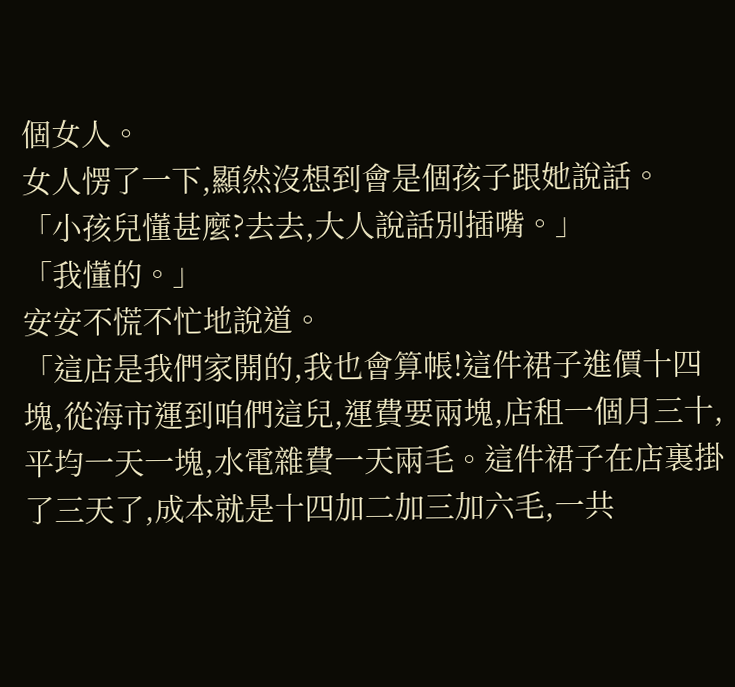個女人。
女人愣了一下,顯然沒想到會是個孩子跟她說話。
「小孩兒懂甚麼?去去,大人說話別插嘴。」
「我懂的。」
安安不慌不忙地說道。
「這店是我們家開的,我也會算帳!這件裙子進價十四塊,從海市運到咱們這兒,運費要兩塊,店租一個月三十,平均一天一塊,水電雜費一天兩毛。這件裙子在店裏掛了三天了,成本就是十四加二加三加六毛,一共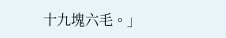十九塊六毛。」